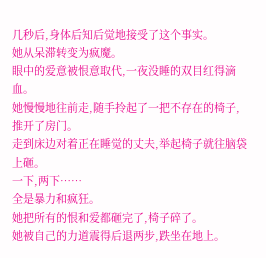几秒后,身体后知后觉地接受了这个事实。
她从呆滞转变为疯魔。
眼中的爱意被恨意取代,一夜没睡的双目红得滴血。
她慢慢地往前走,随手拎起了一把不存在的椅子,推开了房门。
走到床边对着正在睡觉的丈夫,举起椅子就往脑袋上砸。
一下,两下……
全是暴力和疯狂。
她把所有的恨和爱都砸完了,椅子碎了。
她被自己的力道震得后退两步,跌坐在地上。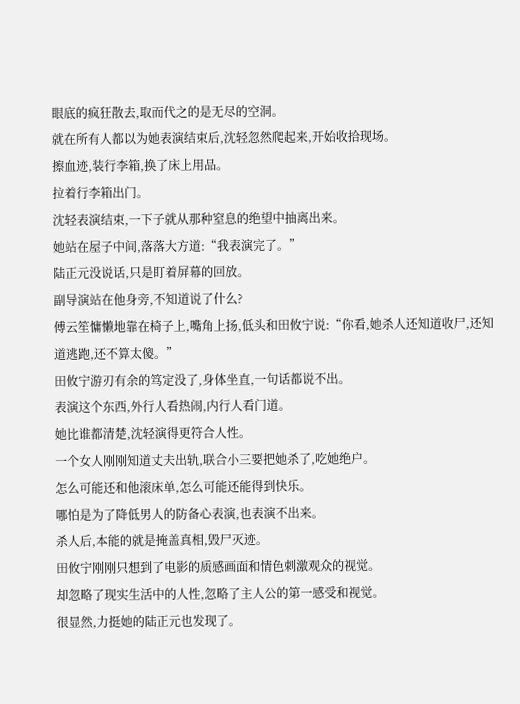眼底的疯狂散去,取而代之的是无尽的空洞。
就在所有人都以为她表演结束后,沈轻忽然爬起来,开始收拾现场。
擦血迹,装行李箱,换了床上用品。
拉着行李箱出门。
沈轻表演结束,一下子就从那种窒息的绝望中抽离出来。
她站在屋子中间,落落大方道:“我表演完了。”
陆正元没说话,只是盯着屏幕的回放。
副导演站在他身旁,不知道说了什么?
傅云笙慵懒地靠在椅子上,嘴角上扬,低头和田攸宁说:“你看,她杀人还知道收尸,还知道逃跑,还不算太傻。”
田攸宁游刃有余的笃定没了,身体坐直,一句话都说不出。
表演这个东西,外行人看热闹,内行人看门道。
她比谁都清楚,沈轻演得更符合人性。
一个女人刚刚知道丈夫出轨,联合小三要把她杀了,吃她绝户。
怎么可能还和他滚床单,怎么可能还能得到快乐。
哪怕是为了降低男人的防备心表演,也表演不出来。
杀人后,本能的就是掩盖真相,毁尸灭迹。
田攸宁刚刚只想到了电影的质感画面和情色刺激观众的视觉。
却忽略了现实生活中的人性,忽略了主人公的第一感受和视觉。
很显然,力挺她的陆正元也发现了。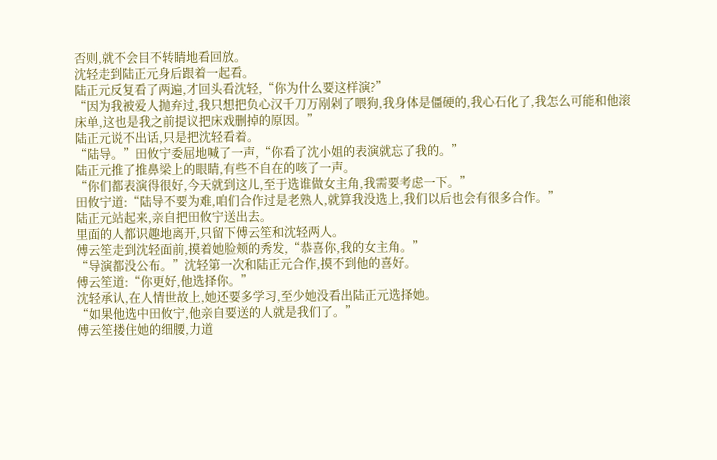否则,就不会目不转睛地看回放。
沈轻走到陆正元身后跟着一起看。
陆正元反复看了两遍,才回头看沈轻,“你为什么要这样演?”
“因为我被爱人抛弃过,我只想把负心汉千刀万剐剁了喂狗,我身体是僵硬的,我心石化了,我怎么可能和他滚床单,这也是我之前提议把床戏删掉的原因。”
陆正元说不出话,只是把沈轻看着。
“陆导。”田攸宁委屈地喊了一声,“你看了沈小姐的表演就忘了我的。”
陆正元推了推鼻梁上的眼睛,有些不自在的咳了一声。
“你们都表演得很好,今天就到这儿,至于选谁做女主角,我需要考虑一下。”
田攸宁道:“陆导不要为难,咱们合作过是老熟人,就算我没选上,我们以后也会有很多合作。”
陆正元站起来,亲自把田攸宁送出去。
里面的人都识趣地离开,只留下傅云笙和沈轻两人。
傅云笙走到沈轻面前,摸着她脸颊的秀发,“恭喜你,我的女主角。”
“导演都没公布。”沈轻第一次和陆正元合作,摸不到他的喜好。
傅云笙道:“你更好,他选择你。”
沈轻承认,在人情世故上,她还要多学习,至少她没看出陆正元选择她。
“如果他选中田攸宁,他亲自要送的人就是我们了。”
傅云笙搂住她的细腰,力道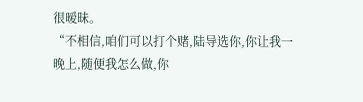很暧昧。
“不相信,咱们可以打个赌,陆导选你,你让我一晚上,随便我怎么做,你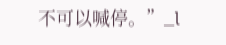不可以喊停。”_l